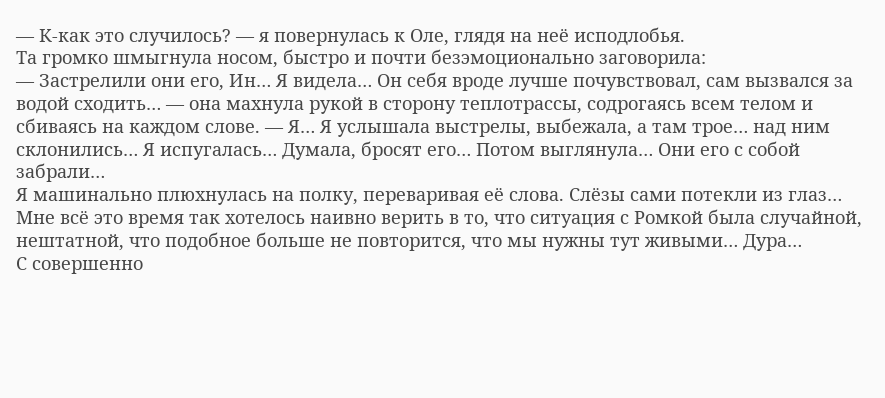— К-как это случилось? — я повернулась к Оле, глядя на неё исподлобья.
Та громко шмыгнула носом, быстро и почти безэмоционально заговорила:
— Застрелили они его, Ин… Я видела… Он себя вроде лучше почувствовал, сам вызвался за водой сходить… — она махнула рукой в сторону теплотрассы, содрогаясь всем телом и сбиваясь на каждом слове. — Я… Я услышала выстрелы, выбежала, а там трое… над ним склонились… Я испугалась… Думала, бросят его… Потом выглянула… Они его с собой забрали…
Я машинально плюхнулась на полку, переваривая её слова. Слёзы сами потекли из глаз…
Мне всё это время так хотелось наивно верить в то, что ситуация с Ромкой была случайной, нештатной, что подобное больше не повторится, что мы нужны тут живыми… Дура…
С совершенно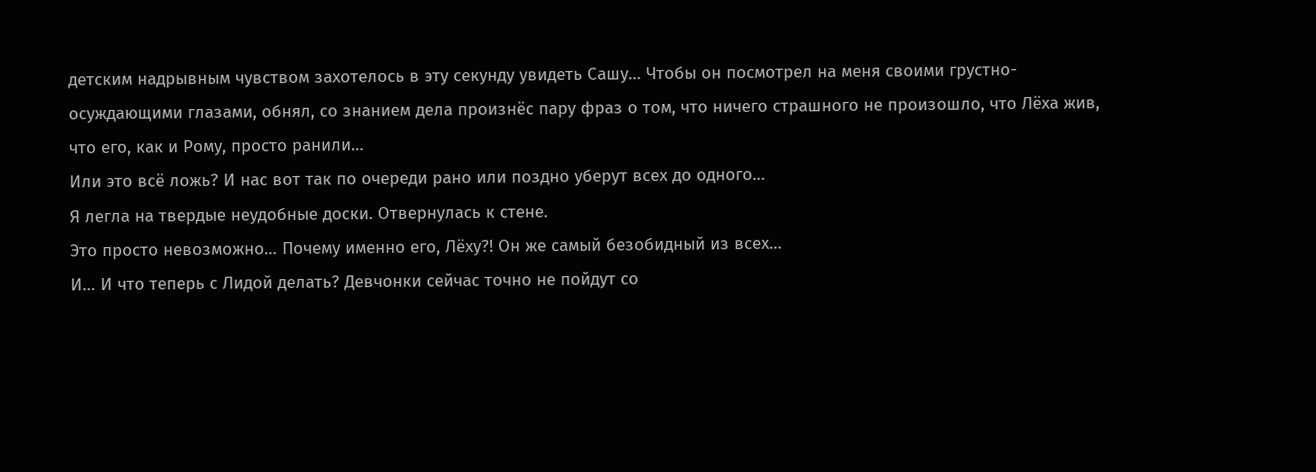детским надрывным чувством захотелось в эту секунду увидеть Сашу… Чтобы он посмотрел на меня своими грустно-осуждающими глазами, обнял, со знанием дела произнёс пару фраз о том, что ничего страшного не произошло, что Лёха жив, что его, как и Рому, просто ранили…
Или это всё ложь? И нас вот так по очереди рано или поздно уберут всех до одного…
Я легла на твердые неудобные доски. Отвернулась к стене.
Это просто невозможно… Почему именно его, Лёху?! Он же самый безобидный из всех…
И… И что теперь с Лидой делать? Девчонки сейчас точно не пойдут со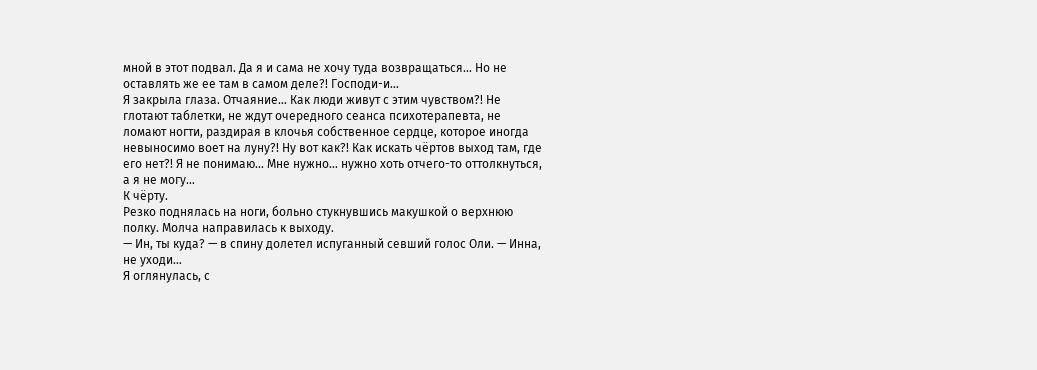мной в этот подвал. Да я и сама не хочу туда возвращаться… Но не оставлять же ее там в самом деле?! Господи-и…
Я закрыла глаза. Отчаяние… Как люди живут с этим чувством?! Не глотают таблетки, не ждут очередного сеанса психотерапевта, не ломают ногти, раздирая в клочья собственное сердце, которое иногда невыносимо воет на луну?! Ну вот как?! Как искать чёртов выход там, где его нет?! Я не понимаю… Мне нужно… нужно хоть отчего-то оттолкнуться, а я не могу…
К чёрту.
Резко поднялась на ноги, больно стукнувшись макушкой о верхнюю полку. Молча направилась к выходу.
— Ин, ты куда? — в спину долетел испуганный севший голос Оли. — Инна, не уходи…
Я оглянулась, с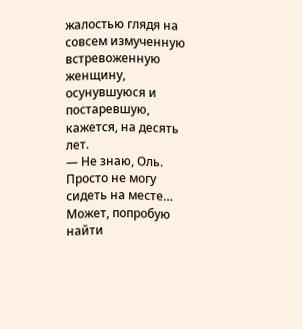жалостью глядя на совсем измученную встревоженную женщину, осунувшуюся и постаревшую, кажется, на десять лет.
— Не знаю, Оль. Просто не могу сидеть на месте… Может, попробую найти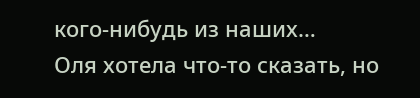кого-нибудь из наших…
Оля хотела что-то сказать, но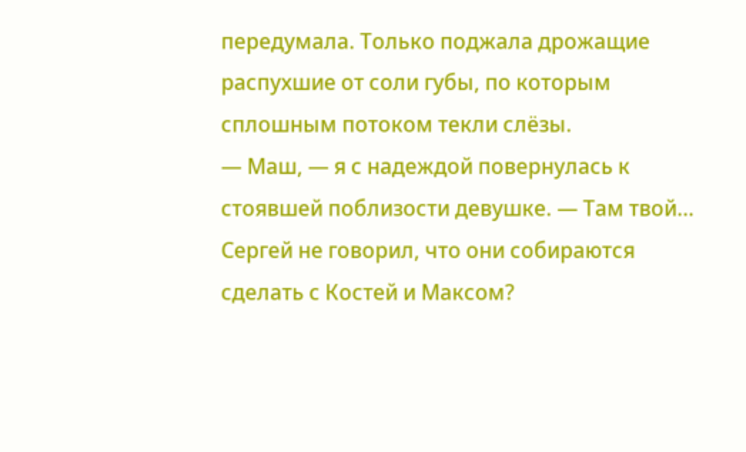передумала. Только поджала дрожащие распухшие от соли губы, по которым сплошным потоком текли слёзы.
— Маш, — я с надеждой повернулась к стоявшей поблизости девушке. — Там твой… Сергей не говорил, что они собираются сделать с Костей и Максом?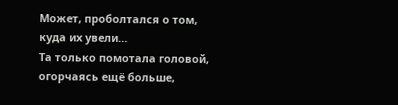Может, проболтался о том, куда их увели…
Та только помотала головой, огорчаясь ещё больше,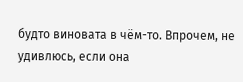будто виновата в чём-то. Впрочем, не удивлюсь, если она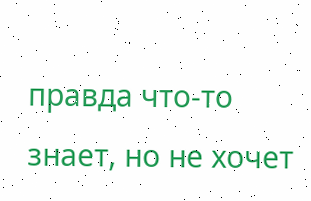правда что-то знает, но не хочет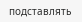подставлять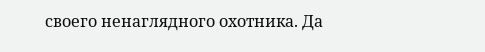своего ненаглядного охотника. Да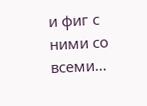и фиг с ними со всеми…